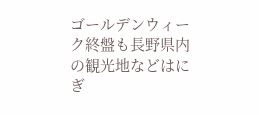ゴールデンウィーク終盤も長野県内の観光地などはにぎ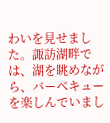わいを見せました。諏訪湖畔では、湖を眺めながら、バーベキューを楽しんでいまし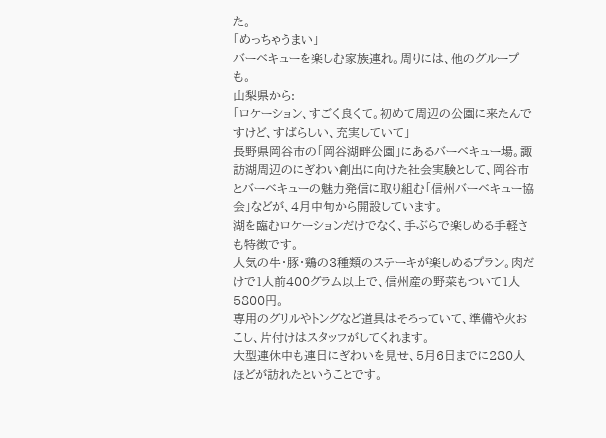た。
「めっちゃうまい」
バーベキューを楽しむ家族連れ。周りには、他のグループも。
山梨県から:
「ロケーション、すごく良くて。初めて周辺の公園に来たんですけど、すばらしい、充実していて」
長野県岡谷市の「岡谷湖畔公園」にあるバーベキュー場。諏訪湖周辺のにぎわい創出に向けた社会実験として、岡谷市とバーベキューの魅力発信に取り組む「信州バーベキュー協会」などが、4月中旬から開設しています。
湖を臨むロケーションだけでなく、手ぶらで楽しめる手軽さも特徴です。
人気の牛・豚・鶏の3種類のステーキが楽しめるプラン。肉だけで1人前400グラム以上で、信州産の野菜もついて1人5800円。
専用のグリルやトングなど道具はそろっていて、準備や火おこし、片付けはスタッフがしてくれます。
大型連休中も連日にぎわいを見せ、5月6日までに280人ほどが訪れたということです。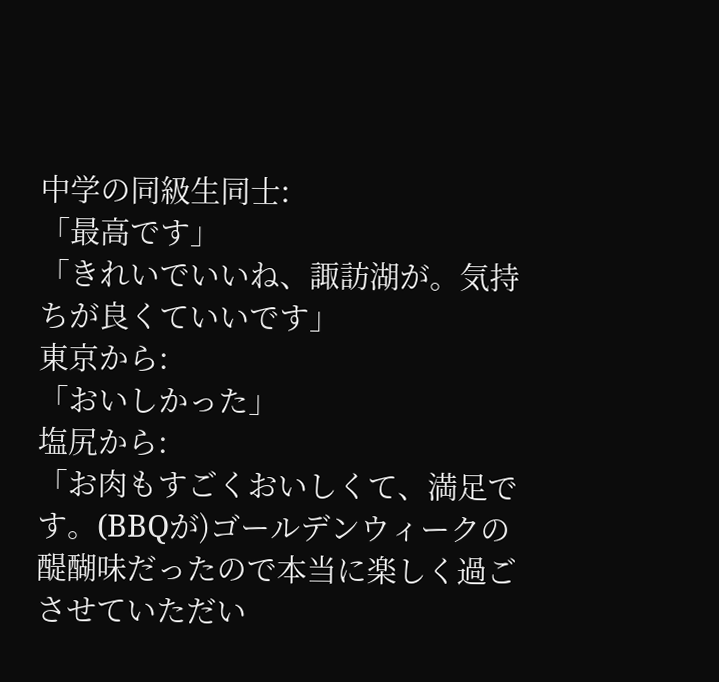中学の同級生同士:
「最高です」
「きれいでいいね、諏訪湖が。気持ちが良くていいです」
東京から:
「おいしかった」
塩尻から:
「お肉もすごくおいしくて、満足です。(BBQが)ゴールデンウィークの醍醐味だったので本当に楽しく過ごさせていただい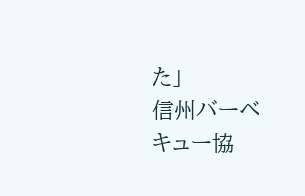た」
信州バーベキュー協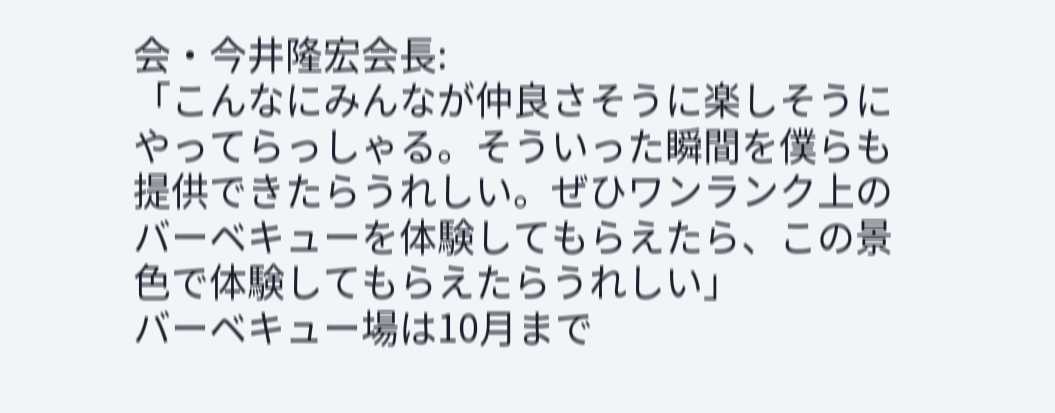会・今井隆宏会長:
「こんなにみんなが仲良さそうに楽しそうにやってらっしゃる。そういった瞬間を僕らも提供できたらうれしい。ぜひワンランク上のバーベキューを体験してもらえたら、この景色で体験してもらえたらうれしい」
バーベキュー場は10月まで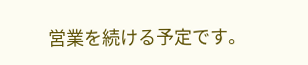営業を続ける予定です。